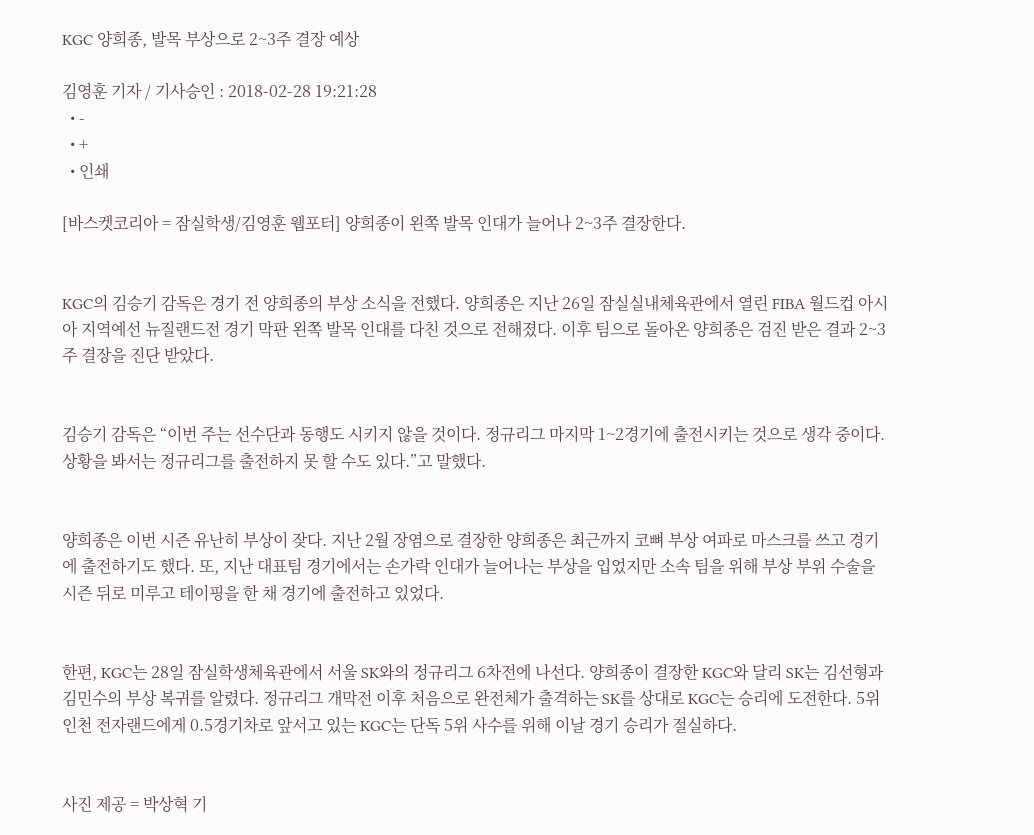KGC 양희종, 발목 부상으로 2~3주 결장 예상

김영훈 기자 / 기사승인 : 2018-02-28 19:21:28
  • -
  • +
  • 인쇄

[바스켓코리아 = 잠실학생/김영훈 웹포터] 양희종이 왼쪽 발목 인대가 늘어나 2~3주 결장한다.


KGC의 김승기 감독은 경기 전 양희종의 부상 소식을 전했다. 양희종은 지난 26일 잠실실내체육관에서 열린 FIBA 월드컵 아시아 지역예선 뉴질랜드전 경기 막판 왼쪽 발목 인대를 다친 것으로 전해졌다. 이후 팀으로 돌아온 양희종은 검진 받은 결과 2~3주 결장을 진단 받았다.


김승기 감독은 “이번 주는 선수단과 동행도 시키지 않을 것이다. 정규리그 마지막 1~2경기에 출전시키는 것으로 생각 중이다. 상황을 봐서는 정규리그를 출전하지 못 할 수도 있다.”고 말했다.


양희종은 이번 시즌 유난히 부상이 잦다. 지난 2월 장염으로 결장한 양희종은 최근까지 코뼈 부상 여파로 마스크를 쓰고 경기에 출전하기도 했다. 또, 지난 대표팀 경기에서는 손가락 인대가 늘어나는 부상을 입었지만 소속 팀을 위해 부상 부위 수술을 시즌 뒤로 미루고 테이핑을 한 채 경기에 출전하고 있었다.


한편, KGC는 28일 잠실학생체육관에서 서울 SK와의 정규리그 6차전에 나선다. 양희종이 결장한 KGC와 달리 SK는 김선형과 김민수의 부상 복귀를 알렸다. 정규리그 개막전 이후 처음으로 완전체가 출격하는 SK를 상대로 KGC는 승리에 도전한다. 5위 인천 전자랜드에게 0.5경기차로 앞서고 있는 KGC는 단독 5위 사수를 위해 이날 경기 승리가 절실하다.


사진 제공 = 박상혁 기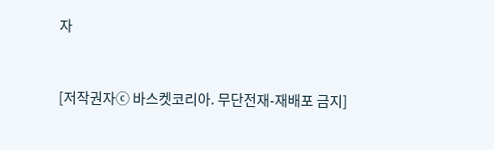자


[저작권자ⓒ 바스켓코리아. 무단전재-재배포 금지]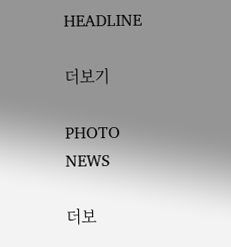HEADLINE

더보기

PHOTO NEWS

더보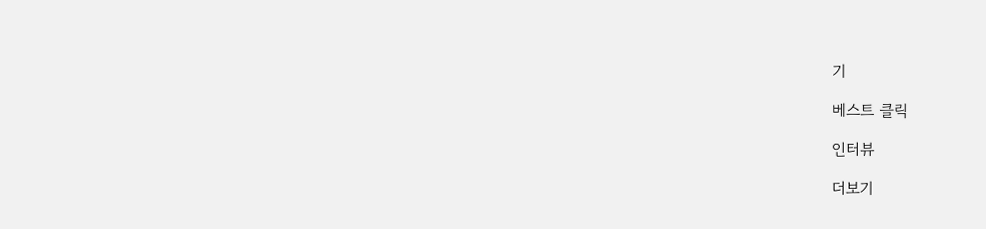기

베스트 클릭

인터뷰

더보기